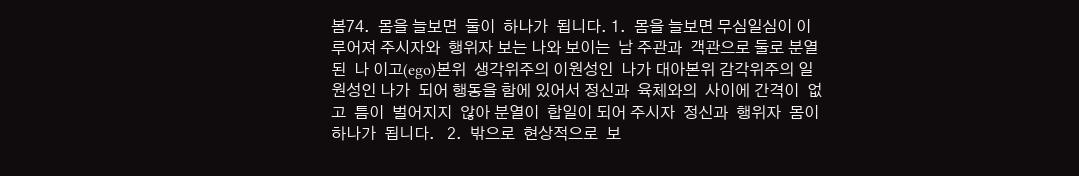봄74.  몸을 늘보면  둘이  하나가  됩니다. 1.  몸을 늘보면 무심일심이 이루어져 주시자와  행위자 보는 나와 보이는  남 주관과  객관으로 둘로 분열된  나 이고(ego)본위  생각위주의 이원성인  나가 대아본위 감각위주의 일원성인 나가  되어 행동을 함에 있어서 정신과  육체와의  사이에 간격이  없고  틈이  벌어지지  않아 분열이  합일이 되어 주시자  정신과  행위자  몸이 하나가  됩니다.   2.  밖으로  현상적으로  보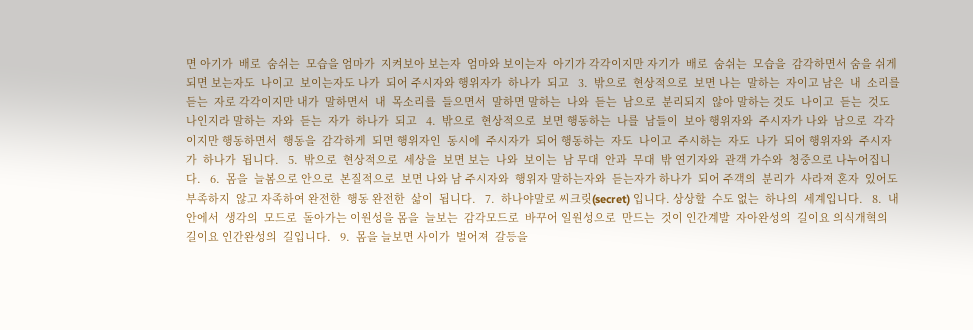면 아기가  배로  숨쉬는  모습을 엄마가  지켜보아 보는자  엄마와 보이는자  아기가 각각이지만 자기가  배로  숨쉬는  모습을  감각하면서 숨을 쉬게  되면 보는자도  나이고  보이는자도 나가  되어 주시자와 행위자가  하나가  되고   3.  밖으로  현상적으로  보면 나는  말하는  자이고 남은  내  소리를  듣는  자로 각각이지만 내가  말하면서  내  목소리를  들으면서  말하면 말하는  나와  듣는  남으로  분리되지  않아 말하는 것도  나이고  듣는  것도  나인지라 말하는  자와  듣는  자가  하나가  되고   4.  밖으로  현상적으로  보면 행동하는  나를  남들이  보아 행위자와  주시자가 나와  남으로  각각이지만 행동하면서  행동을  감각하게  되면 행위자인  동시에  주시자가  되어 행동하는  자도  나이고  주시하는  자도  나가  되어 행위자와  주시자가  하나가  됩니다.   5.  밖으로  현상적으로  세상을  보면 보는  나와  보이는  남 무대  안과  무대  밖 연기자와  관객 가수와  청중으로 나누어집니다.   6.  몸을  늘봄으로 안으로  본질적으로  보면 나와 남 주시자와  행위자 말하는자와  듣는자가 하나가  되어 주객의  분리가  사라져 혼자  있어도  부족하지  않고 자족하여 완전한  행동 완전한  삶이  됩니다.   7.  하나야말로 씨크릿(secret) 입니다. 상상할  수도 없는  하나의  세계입니다.   8.  내  안에서  생각의  모드로  돌아가는 이원성을 몸을  늘보는  감각모드로  바꾸어 일원성으로  만드는  것이 인간계발  자아완성의  길이요 의식개혁의  길이요 인간완성의  길입니다.   9.  몸을 늘보면 사이가  벌어져  갈등을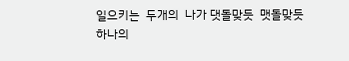일으키는  두개의  나가 댓돌맞듯  맷돌맞듯  하나의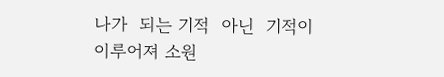나가  되는 기적  아닌  기적이  이루어져 소원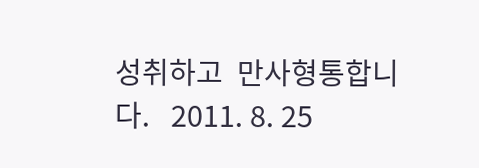성취하고  만사형통합니다.   2011. 8. 25